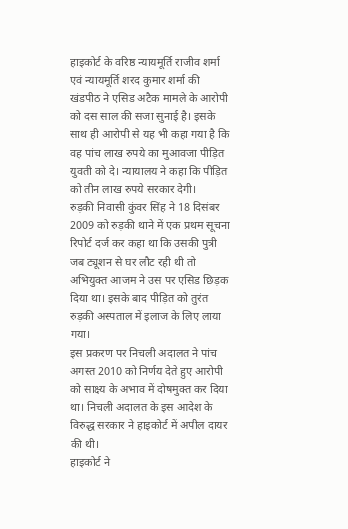हाइकोर्ट के वरिष्ठ न्यायमूर्ति राजीव शर्मा एवं न्यायमूर्ति शरद कुमार शर्मा की खंडपीठ ने एसिड अटैक मामले के आरोपी को दस साल की सजा सुनाई है। इसके साथ ही आरोपी से यह भी कहा गया है कि वह पांच लाख रुपये का मुआवजा पीड़ित युवती को दे। न्यायालय ने कहा कि पीड़ित को तीन लाख रुपये सरकार देगी।
रुड़की निवासी कुंवर सिंह ने 18 दिसंबर 2009 को रुड़की थाने में एक प्रथम सूचना रिपोर्ट दर्ज कर कहा था कि उसकी पुत्री जब ट्यूशन से घर लौट रही थी तो अभियुक्त आजम ने उस पर एसिड छिड़क दिया था। इसके बाद पीड़ित को तुरंत रुड़की अस्पताल में इलाज के लिए लाया गया।
इस प्रकरण पर निचली अदालत ने पांच अगस्त 2010 को निर्णय देते हुए आरोपी को साक्ष्य के अभाव में दोषमुक्त कर दिया था। निचली अदालत के इस आदेश के विरुद्ध सरकार ने हाइकोर्ट में अपील दायर की थी।
हाइकोर्ट ने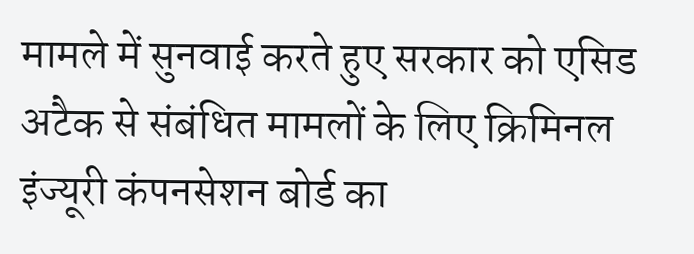मामले में सुनवाई करते हुए सरकार को एसिड अटैक से संबंधित मामलों के लिए क्रिमिनल इंज्यूरी कंपनसेशन बोर्ड का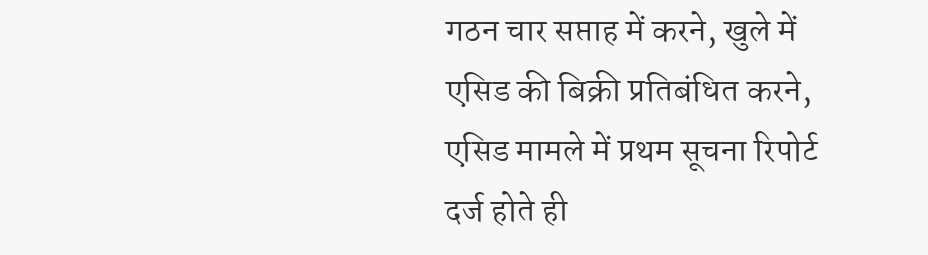गठन चार सप्ताह में करने, खुले में एसिड की बिक्री प्रतिबंधित करने, एसिड मामले में प्रथम सूचना रिपोर्ट दर्ज होते ही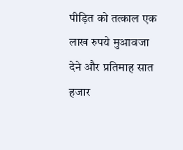पीड़ित को तत्काल एक लाख रुपये मुआवजा देने और प्रतिमाह सात हजार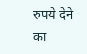रुपये देने का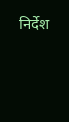निर्देश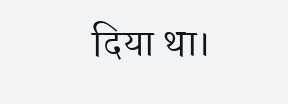दिया था।